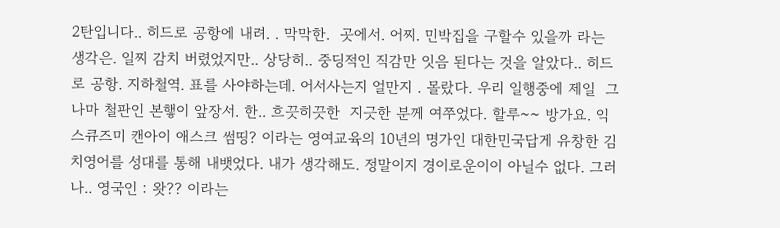2탄입니다.. 히드로 공항에 내려. . 막막한.  곳에서. 어찌. 민박집을 구할수 있을까 라는 생각은. 일찌 감치 버렸었지만.. 상당히.. 중딩적인 직감만 잇음 된다는 것을 알았다.. 히드로 공항. 지하철역. 표를 사야하는데. 어서사는지 얼만지 . 몰랐다. 우리 일행중에 제일  그나마 철판인 본햏이 앞장서. 한.. 흐끗히끗한  지긋한 분께 여쭈었다. 할루~~ 방가요. 익스큐즈미 캔아이 애스크 썸띵? 이라는 영여교육의 10년의 명가인 대한민국답게 유창한 김치영어를 성대를 통해 내뱃었다. 내가 생각해도. 정말이지 경이로운이이 아닐수 없다. 그러나.. 영국인 : 왓?? 이라는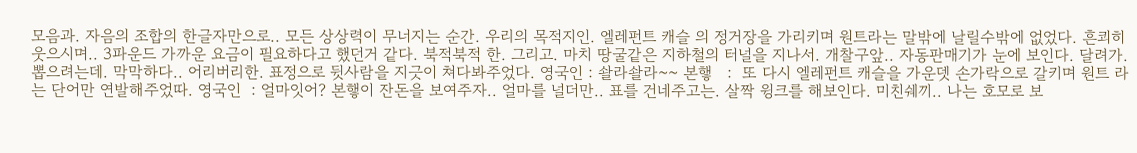모음과. 자음의 조합의 한글자만으로.. 모든 상상력이 무너지는 순간. 우리의 목적지인. 엘레펀트 캐슬 의 정거장을 가리키며 원트라는 말밖에 날릴수밖에 없었다. 흔쾨히 웃으시며.. 3파운드 가까운 요금이 필요하다고 했던거 같다. 북적북적 한. 그리고. 마치 땅굴같은 지하철의 터널을 지나서. 개찰구앞.. 자동판매기가 눈에 보인다. 달려가. 뽑으려는데. 막막하다.. 어리버리한. 표정으로 뒷사람을 지긋이 쳐다봐주었다. 영국인 : 솰라솰라~~ 본햏   :  또 다시 엘레펀트 캐슬을 가운뎃 손가락으로 갈키며 원트 라는 단어만 연발해주었따. 영국인  : 얼마잇어? 본햏이 잔돈을 보여주자.. 얼마를 널더만.. 표를 건네주고는. 살짝 윙크를 해보인다. 미친쉐끼.. 나는 호모로 보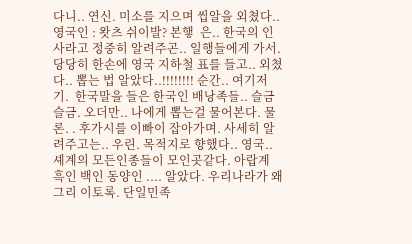다니.. 연신. 미소를 지으며 씹알을 외쳤다.. 영국인 : 왓츠 쉬이발? 본햏  은.. 한국의 인사라고 정중히 알려주곤.. 일행들에게 가서. 당당히 한손에 영국 지하철 표를 들고.. 외쳤다.. 뽑는 법 알았다..!!!!!!!! 순간.. 여기저기.  한국말을 들은 한국인 배낭족들.. 슬금슬금. 오더만.. 나에게 뽑는걸 물어본다. 물론. . 후가시를 이빠이 잡아가며. 사세히 알려주고는.. 우린. 목적지로 향했다.. 영국.. 셰계의 모든인종들이 모인곳같다. 아랍계 흑인 백인 동양인 .... 알았다. 우리나라가 왜 그리 이토록. 단일민족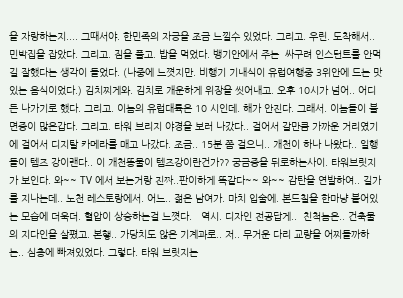을 자랑하는지.... 그때서야. 한민족의 자긍을 조금 느낄수 있었다. 그리고. 우린. 도착해서.. 민박집을 잡았다. 그리고. 짐을 풀고. 밥을 먹었다. 뱅기안에서 주는  싸구려 인스턴트를 안먹길 잘했다는 생각이 들었다. (나중에 느꼇지만. 비행기 기내식이 유럽여행중 3위안에 드는 맛있는 음식이었다.) 김치찌게와. 김치로 개운하게 위장을 씻어내고. 오후 10시가 넘어.. 어디든 나가기로 했다. 그리고. 이놈의 유럽대륙은 10 시인데. 해가 안진다. 그래서. 이놈들이 불면증이 많은갑다. 그리고. 타워 브리지 야경을 보러 나갔다.. 걸어서 갈만큼 가까운 거리였기에 걸어서 디지탈 카메라를 매고 나갔다. 조금.. 15분 쯤 걸으니.. 개천이 하나 나왔다.. 일행들이 템즈 강이랜다.. 이 개천똥물이 템즈강이란건가?? 궁금증을 뒤로하는사이. 타워브릿지가 보인다. 와~~ TV 에서 보는거랑 진짜..판이하게 똑같다~~ 와~~ 감탄을 연발하여.. 길가를 지나는데.. 노천 레스토랑에서. 어느.. 젊은 남여가. 마치 입술에. 본드칠을 한마냥 붙어있는 모습에 더욱더. 혈압이 상승하는걸 느꼇다.   역시. 디자인 전공답게..  친척늠은.. 건축물의 지다인을 살폈고. 본햏.. 가당치도 않은 기계과로.. 저.. 무거운 다리 교량을 어찌들까하는.. 심층에 빠져있었다. 그렇다. 타워 브릿지는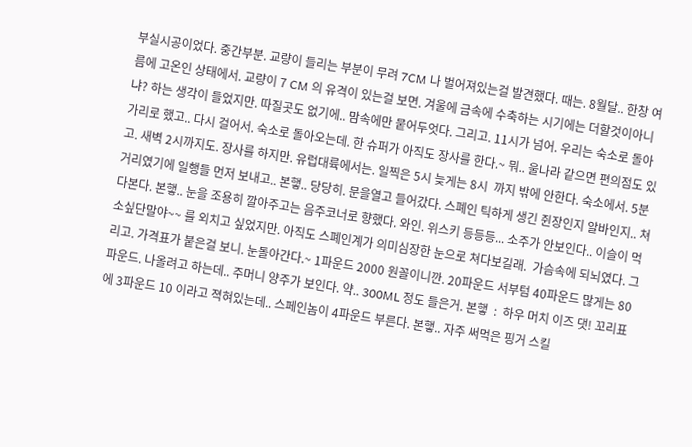부실시공이었다. 중간부분. 교량이 들리는 부분이 무려 7CM 나 벌어져있는걸 발견했다. 때는. 8월달.. 한창 여름에 고온인 상태에서. 교량이 7 CM 의 유격이 있는걸 보면. 겨울에 금속에 수축하는 시기에는 더할것이아니냐? 하는 생각이 들었지만. 따질곳도 없기에.. 맘속에만 뭍어두엇다. 그리고. 11시가 넘어. 우리는 숙소로 돌아가리로 했고.. 다시 걸어서. 숙소로 돌아오는데. 한 슈퍼가 아직도 장사를 한다.~ 뭐.. 울나라 같으면 편의점도 있고. 새벽 2시까지도. 장사를 하지만. 유럽대륙에서는. 일찍은 5시 늦게는 8시  까지 밖에 안한다. 숙소에서. 5분거리였기에 일행들 먼저 보내고.. 본햏.. 당당히. 문을열고 들어갔다. 스폐인 틱하게 생긴 쥔장인지 알바인지.. 쳐다본다. 본햏.. 눈을 조용히 깔아주고는 음주코너로 향했다. 와인. 위스키 등등등... 소주가 안보인다.. 이슬이 먹소싶단말야~~ 를 외치고 싶었지만. 아직도 스폐인계가 의미심장한 눈으로 쳐다보길래.  가슴속에 되뇌였다. 그리고. 가격표가 붙은걸 보니. 눈돌아간다.~ 1파운드 2000 원꼴이니깐. 20파운드 서부텀 40파운드 많게는 80 파운드. 나올려고 하는데.. 주머니 양주가 보인다. 약.. 300ML 정도 들은거. 본햏  :  하우 머치 이즈 댓! 꼬리표에 3파운드 10 이라고 젹혀있는데.. 스페인놈이 4파운드 부른다. 본햏.. 자주 써먹은 핑거 스킬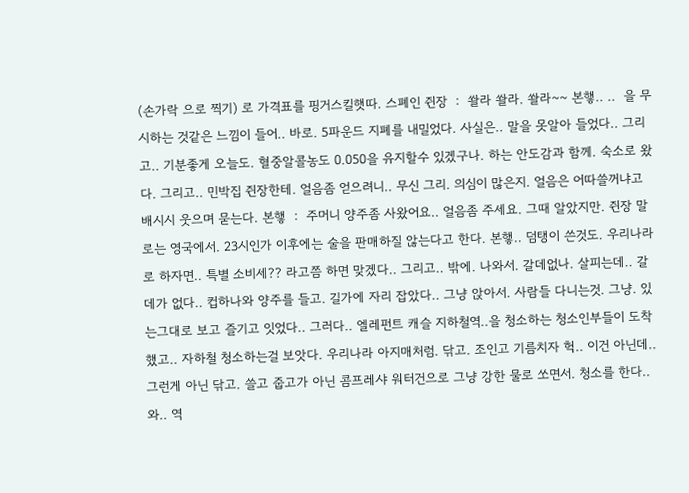(손가락 으로 찍기) 로 가격표를 핑거스킬햇따. 스폐인 쥔장  :  쏼라 쏼라. 쏼라~~ 본햏.. ..  을 무시하는 것같은 느낌이 들어.. 바로. 5파운드 지폐를 내밀었다. 사실은.. 말을 못알아 들었다.. 그리고.. 기분좋게 오늘도. 혈중알콜농도 0.050을 유지할수 있겠구나. 하는 안도감과 함께. 숙소로 왔다. 그리고.. 민박집 쥔장한테. 얼음좀 얻으려니.. 무신 그리. 의심이 많은지. 얼음은 어따쓸꺼냐고  배시시 웃으며 묻는다. 본햏  :  주머니 양주좀 사왔어요.. 얼음좀 주세요. 그때 알았지만. 쥔장 말로는 영국에서. 23시인가 이후에는 술을 판매하질 않는다고 한다. 본햏.. 덤탱이 쓴것도. 우리나라로 하자면.. 특별 소비세?? 라고쯤 하면 맞겠다.. 그리고.. 밖에. 나와서. 갈데없나. 살피는데.. 갈데가 없다.. 컵하나와 양주를 들고. 길가에 자리 잡았다.. 그냥 앉아서. 사람들 다니는것. 그냥. 있는그대로 보고 즐기고 잇었다.. 그러다.. 엘레펀트 캐슬 지하철역..을 청소하는 청소인부들이 도착했고.. 자하철 청소하는걸 보앗다. 우리나라 아지매처럼. 닦고. 조인고 기름치자 헉.. 이건 아닌데.. 그런게 아닌 닦고. 쓸고 줍고가 아닌 콤프레샤 워터건으로 그냥 강한 물로 쏘면서. 청소를 한다.. 와.. 역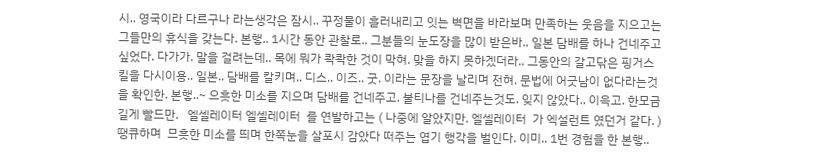시.. 영국이라 다르구나 라는생각은 잠시.. 꾸정물이 흘러내리고 잇는 벽면을 바라보며 만족하는 웃음을 지으고는 그들만의 휴식을 갖는다. 본햏.. 1시간 동안 관찰로.. 그분들의 눈도장을 많이 받은바.. 일본 담배를 하나 건네주고 싶었다. 다가가. 말을 걸려는데.. 목에 뭐가 콱콱한 것이 막혀. 맞을 하지 못하겠더라.. 그동안의 갈고닦은 핑거스킬을 다시이용.. 일본.. 담배를 칼키며.. 디스.. 이즈.. 굿. 이라는 문장을 날리며 전혀. 문법에 어긋남이 없다라는것을 확인한. 본햏..~ 으흣한 미소를 지으며 담배를 건네주고. 불티나를 건네주는것도. 잊지 않았다.. 이윽고. 한모금 길게 빨드만.   엘셀레이터 엘셀레이터  를 연발하고는 ( 나중에 알았지만. 엘셀레이터  가 엑설런트 였던거 같다. ) 땡큐하며  므흣한 미소를 띄며 한쪽눈을 살포시 감았다 떠주는 엽기 행각을 벌인다. 이미.. 1번 경험을 한 본햏..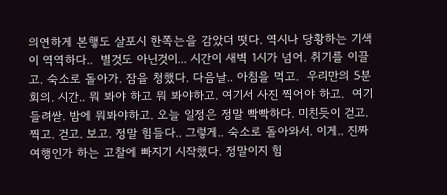의연하게 본햏도 살포시 한쪽는을 감았더 떳다. 역시나 당황하는 기색이 역역하다..  별것도 아닌것이... 시간이 새벽 1시가 넘어. 취기를 이끌고. 숙소로 돌아가. 잠을 청했다. 다음날.. 아침을 먹고.  우리만의 5분회의. 시간.. 뭐 봐야 하고 뭐 봐야하고. 여기서 사진 찍어야 하고.  여기 들려싿. 밤에 뭐봐야하고. 오늘 일정은 정말 빡빡하다. 미친듯이 걷고. 찍고. 걷고. 보고. 정말 힘들다.. 그렇게.. 숙소로 돌아와서. 이게.. 진짜 여행인가 하는 고찰에 빠지기 시작했다. 정말이지 힘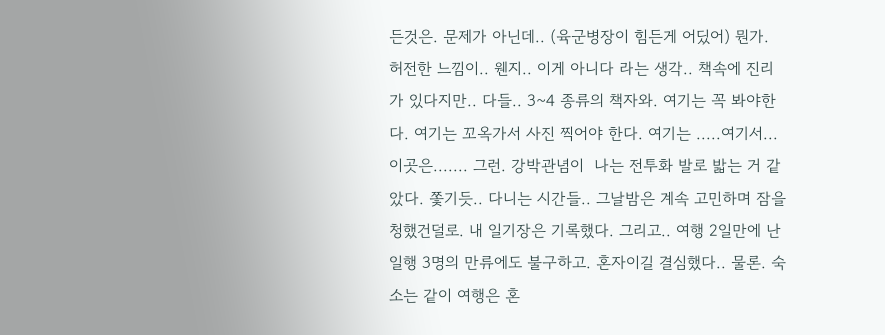든것은. 문제가 아닌데.. (육군병장이 힘든게 어딨어) 뭔가. 허전한 느낌이.. 웬지.. 이게 아니다 라는 생각.. 책속에 진리가 있다지만.. 다들.. 3~4 종류의 책자와. 여기는 꼭 봐야한다. 여기는 꼬옥가서 사진 찍어야 한다. 여기는 .....여기서... 이곳은....... 그런. 강박관념이  나는 전투화 발로 밟는 거 같았다. 쫓기듯.. 다니는 시간들.. 그날밤은 계속 고민하며 잠을 청했건덜로. 내 일기장은 기록했다. 그리고.. 여행 2일만에 난 일행 3명의 만류에도 불구하고. 혼자이길 결심했다.. 물론. 숙소는 같이 여행은 혼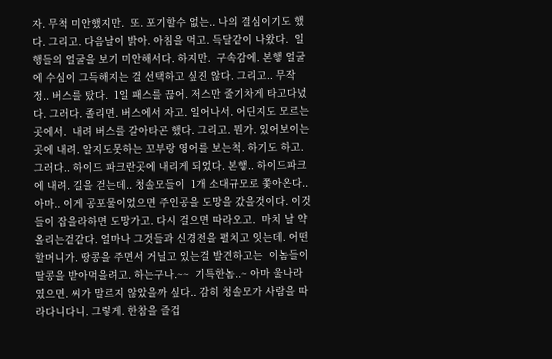자. 무척 미안했지만.  또. 포기할수 없는.. 나의 결심이기도 했다. 그리고. 다음날이 밝아. 아침을 먹고. 득달같이 나왔다.  일행들의 얼굴을 보기 미안해서다. 하지만.  구속감에. 본햏 얼굴에 수심이 그득해지는 걸 선택하고 싶진 않다. 그리고.. 무작정.. 버스를 탔다.  1일 패스를 끊어. 저스만 줄기차게 타고다녔다. 그러다. 졸리면. 버스에서 자고. 일어나서. 어딘지도 모르는 곳에서.  내려 버스를 갈아타곤 했다. 그리고. 뭔가. 있어보이는 곳에 내려. 알지도못하는 꼬부랑 영어를 보는척. 하기도 하고. 그러다.. 하이드 파크란곳에 내리게 되었다. 본햏.. 하이드파크에 내려. 길을 걷는데.. 청솔모들이  1개 소대규모로 쫓아온다.. 아마.. 이게 공포물이었으면 주인공을 도망을 갔을것이다. 이것들이 잡을라하면 도망가고. 다시 걸으면 따라오고.  마치 날 약올리는겉같다. 얼마나 그것들과 신경전을 펼치고 잇는데. 어떤 할머니가. 땅콩을 주면서 거닐고 있는걸 발견하고는  이놈들이 딸콩을 받아먹을려고. 하는구나.~~  기특한놈..~ 아마 울나라 였으면. 씨가 말르지 않았을까 싶다.. 감히 청솔모가 사람을 따라다니다니. 그렇게. 한참을 즐겁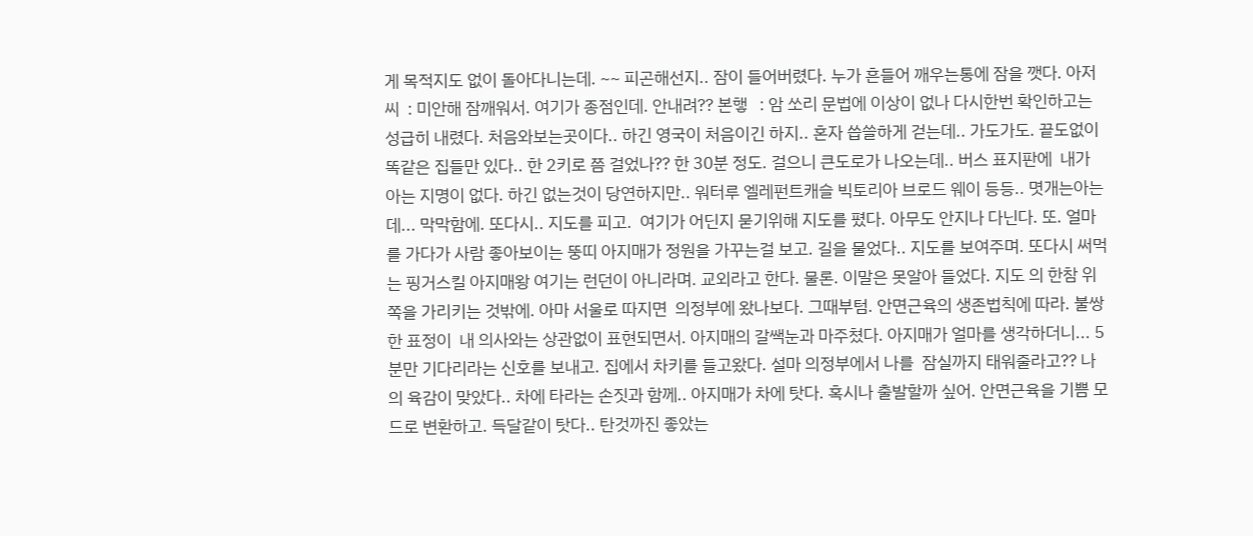게 목적지도 없이 돌아다니는데. ~~ 피곤해선지.. 잠이 들어버렸다. 누가 흔들어 깨우는통에 잠을 깻다. 아저씨  : 미안해 잠깨워서. 여기가 종점인데. 안내려?? 본햏   : 암 쏘리 문법에 이상이 없나 다시한번 확인하고는 성급히 내렸다. 처음와보는곳이다.. 하긴 영국이 처음이긴 하지.. 혼자 씁쓸하게 걷는데.. 가도가도. 끝도없이 똑같은 집들만 있다.. 한 2키로 쯤 걸었나?? 한 30분 정도. 걸으니 큰도로가 나오는데.. 버스 표지판에  내가 아는 지명이 없다. 하긴 없는것이 당연하지만.. 워터루 엘레펀트캐슬 빅토리아 브로드 웨이 등등.. 몃개는아는데... 막막함에. 또다시.. 지도를 피고.  여기가 어딘지 묻기위해 지도를 폈다. 아무도 안지나 다닌다. 또. 얼마를 가다가 사람 좋아보이는 뚱띠 아지매가 정원을 가꾸는걸 보고. 길을 물었다.. 지도를 보여주며. 또다시 써먹는 핑거스킬 아지매왕 여기는 런던이 아니라며. 교외라고 한다. 물론. 이말은 못알아 들었다. 지도 의 한참 위쪽을 가리키는 것밖에. 아마 서울로 따지면  의정부에 왔나보다. 그때부텀. 안면근육의 생존법칙에 따라. 불쌍한 표정이  내 의사와는 상관없이 표현되면서. 아지매의 갈쌕눈과 마주쳤다. 아지매가 얼마를 생각하더니... 5분만 기다리라는 신호를 보내고. 집에서 차키를 들고왔다. 설마 의정부에서 나를  잠실까지 태워줄라고?? 나의 육감이 맞았다.. 차에 타라는 손짓과 함께.. 아지매가 차에 탓다. 혹시나 출발할까 싶어. 안면근육을 기쁨 모드로 변환하고. 득달같이 탓다.. 탄것까진 좋았는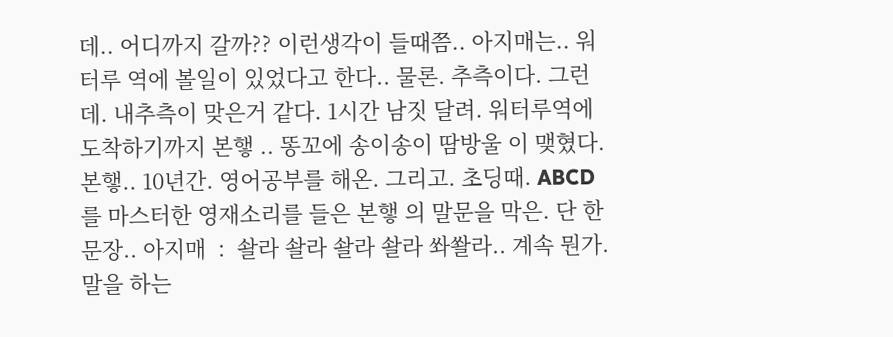데.. 어디까지 갈까?? 이런생각이 들때쯤.. 아지매는.. 워터루 역에 볼일이 있었다고 한다.. 물론. 추측이다. 그런데. 내추측이 맞은거 같다. 1시간 남짓 달려. 워터루역에 도착하기까지 본햏 .. 똥꼬에 송이송이 땀방울 이 맺혔다. 본햏.. 10년간. 영어공부를 해온. 그리고. 초딩때. ABCD 를 마스터한 영재소리를 들은 본햏 의 말문을 막은. 단 한 문장.. 아지매  :  솰라 솰라 솰라 솰라 쏴쏼라.. 계속 뭔가. 말을 하는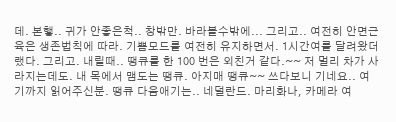데. 본햏.. 귀가 안좋은척.. 창밖만. 바라볼수밖에... 그리고.. 여전히 안면근육은 생존법칙에 따라. 기쁨모드를 여전히 유지하면서. 1시간여를 달려왔더랬다. 그리고. 내릴때.. 땡큐를 한 100 번은 외친거 같다.~~ 저 멀리 차가 사라지는데도. 내 목에서 맴도는 땡큐. 아지매 땡큐~~ 쓰다보니 기네요.. 여기까지 읽어주신분. 땡큐 다음애기는.. 네덜란드. 마리화나, 카메라 여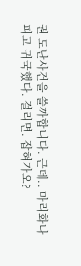권 도난사건을 쓸까합니다. 근데.. 마리화나 피고 귀국했다. 걸리면. 잡혀가오?